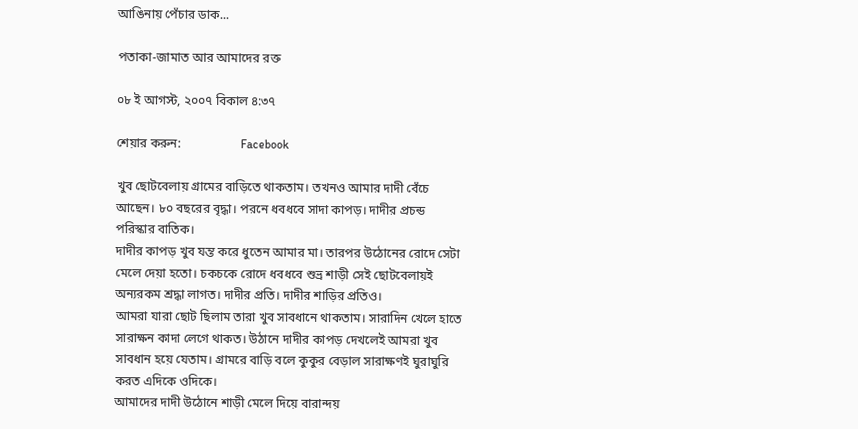আঙিনায় পেঁচার ডাক...

পতাকা-জামাত আর আমাদের রক্ত

০৮ ই আগস্ট, ২০০৭ বিকাল ৪:৩৭

শেয়ার করুন:                   Facebook

খুব ছোটবেলায় গ্রামের বাড়িতে থাকতাম। তখনও আমার দাদী বেঁচে আছেন। ৮০ বছরের বৃদ্ধা। পরনে ধবধবে সাদা কাপড়। দাদীর প্রচন্ড পরিস্কার বাতিক।
দাদীর কাপড় খুব যন্ত করে ধুতেন আমার মা। তারপর উঠোনের রোদে সেটা মেলে দেয়া হতো। চকচকে রোদে ধবধবে শুভ্র শাড়ী সেই ছোটবেলায়ই অন্যরকম শ্রদ্ধা লাগত। দাদীর প্রতি। দাদীর শাড়ির প্রতিও।
আমরা যারা ছোট ছিলাম তারা খুব সাবধানে থাকতাম। সারাদিন খেলে হাতে সারাক্ষন কাদা লেগে থাকত। উঠানে দাদীর কাপড় দেখলেই আমরা খুব সাবধান হয়ে যেতাম। গ্রামরে বাড়ি বলে কুকুর বেড়াল সারাক্ষণই ঘুরাঘুরি করত এদিকে ওদিকে।
আমাদের দাদী উঠোনে শাড়ী মেলে দিয়ে বারান্দয়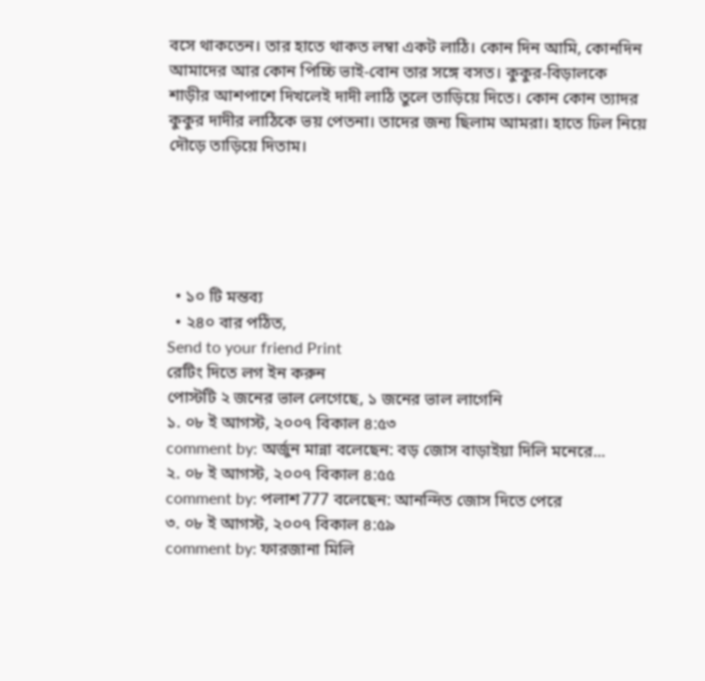বসে থাকতেন। তার হাতে থাকত লম্বা একট লাঠি। কোন দিন আমি, কোনদিন আমাদের আর কোন পিচ্চি ভাই-বোন তার সঙ্গে বসত। কুকুর-বিড়ালকে শাড়ীর আশপাশে দিখলেই দাদী লাঠি তুলে তাড়িয়ে দিতে। কোন কোন ত্যাদর কুকুর দাদীর লাঠিকে ভয় পেতনা। তাদের জন্য ছিলাম আমরা। হাতে ঢিল নিয়ে দৌড়ে তাড়িয়ে দিতাম।





  • ১০ টি মন্তব্য
  • ২৪০ বার পঠিত,
Send to your friend Print
রেটিং দিতে লগ ইন করুন
পোস্টটি ২ জনের ভাল লেগেছে, ১ জনের ভাল লাগেনি
১. ০৮ ই আগস্ট, ২০০৭ বিকাল ৪:৫৩
comment by: অর্জুন মান্না বলেছেন: বড় জোস বাড়াইয়া দিলি মনেরে...
২. ০৮ ই আগস্ট, ২০০৭ বিকাল ৪:৫৫
comment by: পলাশ777 বলেছেন: আনন্দিত জোস দিতে পেরে
৩. ০৮ ই আগস্ট, ২০০৭ বিকাল ৪:৫৯
comment by: ফারজানা মিলি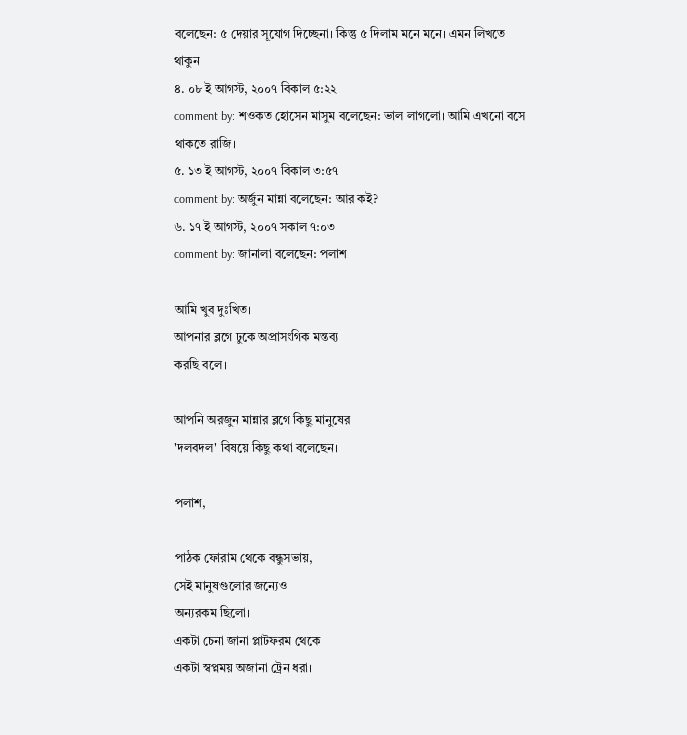বলেছেন: ৫ দেয়ার সূযোগ দিচ্ছেনা। কিন্তু ৫ দিলাম মনে মনে। এমন লিখতে থাকুন
৪. ০৮ ই আগস্ট, ২০০৭ বিকাল ৫:২২
comment by: শওকত হোসেন মাসুম বলেছেন: ভাল লাগলো। আমি এখনো বসে থাকতে রাজি।
৫. ১৩ ই আগস্ট, ২০০৭ বিকাল ৩:৫৭
comment by: অর্জুন মান্না বলেছেন: আর কই?
৬. ১৭ ই আগস্ট, ২০০৭ সকাল ৭:০৩
comment by: জানালা বলেছেন: পলাশ

আমি খুব দুঃখিত।
আপনার ব্লগে ঢুকে অপ্রাসংগিক মন্তব্য
করছি বলে।

আপনি অরজুন মান্নার ব্লগে কিছু মানুষের
'দলবদল' বিষয়ে কিছু কথা বলেছেন।

পলাশ,

পাঠক ফোরাম থেকে বন্ধুসভায়,
সেই মানুষগুলোর জন্যেও
অন্যরকম ছিলো।
একটা চেনা জানা প্লাটফরম থেকে
একটা স্বপ্নময় অজানা ট্রেন ধরা।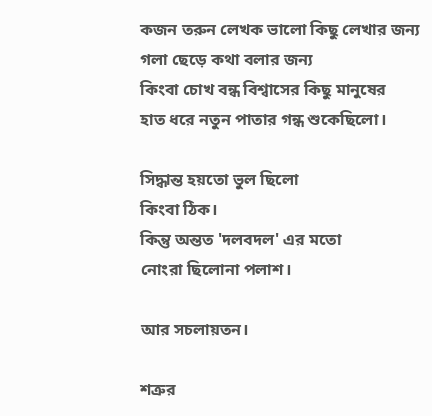কজন তরুন লেখক ভালো কিছু লেখার জন্য
গলা ছেড়ে কথা বলার জন্য
কিংবা চোখ বন্ধ বিশ্বাসের কিছু মানুষের
হাত ধরে নতুন পাতার গন্ধ শুকেছিলো।

সিদ্ধান্ত হয়তো ভুল ছিলো
কিংবা ঠিক।
কিন্তু অন্তত 'দলবদল' এর মতো
নোংরা ছিলোনা পলাশ।

আর সচলায়তন।

শত্রুর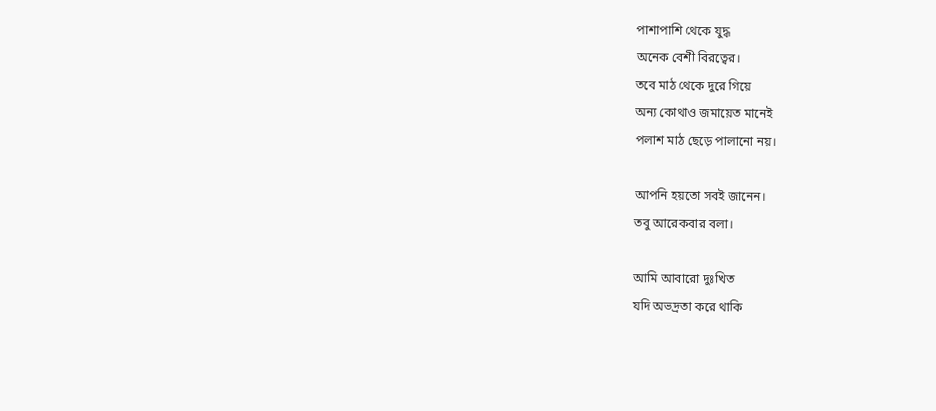পাশাপাশি থেকে যুদ্ধ
অনেক বেশী বিরত্বের।
তবে মাঠ থেকে দুরে গিয়ে
অন্য কোথাও জমায়েত মানেই
পলাশ মাঠ ছেড়ে পালানো নয়।

আপনি হয়তো সবই জানেন।
তবু আরেকবার বলা।

আমি আবারো দুঃখিত
যদি অভদ্রতা করে থাকি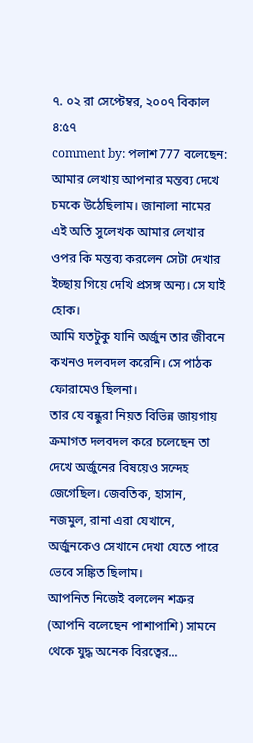৭. ০২ রা সেপ্টেম্বর, ২০০৭ বিকাল ৪:৫৭
comment by: পলাশ777 বলেছেন: আমার লেখায় আপনার মন্তব্য দেখে চমকে উঠেছিলাম। জানালা নামের এই অতি সুলেখক আমার লেখার ওপর কি মন্তব্য করলেন সেটা দেখার ইচ্ছায় গিয়ে দেখি প্রসঙ্গ অন্য। সে যাই হোক।
আমি যতটুকু যানি অর্জুন তার জীবনে কখনও দলবদল করেনি। সে পাঠক ফোরামেও ছিলনা।
তার যে বন্ধুরা নিয়ত বিভিন্ন জায়গায় ক্রমাগত দলবদল করে চলেছেন তা দেখে অর্জুনের বিষয়েও সন্দেহ জেগেছিল। জেবতিক, হাসান, নজমুল, রানা এরা যেখানে, অর্জুনকেও সেখানে দেখা যেতে পারে ভেবে সঙ্কিত ছিলাম।
আপনিত নিজেই বললেন শত্রুর (আপনি বলেছেন পাশাপাশি) সামনে থেকে যুদ্ধ অনেক বিরত্বের...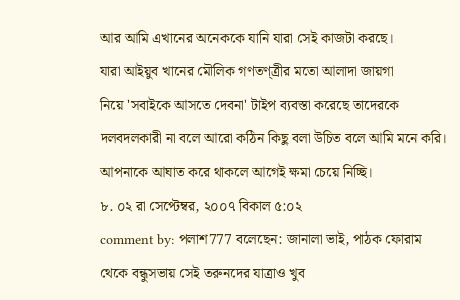আর আমি এখানের অনেককে যানি যারা সেই কাজটা করছে।
যারা আইয়ুব খানের মৌলিক গণতণ্ত্রীর মতো আলাদা জায়গা নিয়ে ‌'সবাইকে আসতে দেবনা' টাইপ ব্যবস্তা করেছে তাদেরকে দলবদলকারী না বলে আরো কঠিন কিছু বলা উচিত বলে আমি মনে করি।
আপনাকে আঘাত করে থাকলে আগেই ক্ষমা চেয়ে নিচ্ছি।
৮. ০২ রা সেপ্টেম্বর, ২০০৭ বিকাল ৫:০২
comment by: পলাশ777 বলেছেন: জানালা ভাই, পাঠক ফোরাম থেকে বন্ধুসভায় সেই তরুনদের যাত্রাও খুব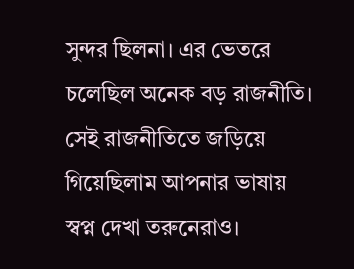সুন্দর ছিলনা। এর ভেতরে চলেছিল অনেক বড় রাজনীতি। সেই রাজনীতিতে জড়িয়ে গিয়েছিলাম আপনার ভাষায় স্বপ্ন দেখা তরুনেরাও।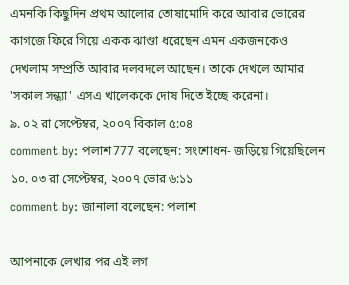এমনকি কিছুদিন প্রথম আলোর তোষামোদি করে আবার ভোরের কাগজে ফিরে গিয়ে একক ঝাণ্ডা ধরেছেন এমন একজনকেও দেখলাম সম্প্রতি আবার দলবদলে আছেন। তাকে দেখলে আমার 'সকাল সন্ধ্যা' এসএ খালেককে দোষ দিতে ইচ্ছে করেনা।
৯. ০২ রা সেপ্টেম্বর, ২০০৭ বিকাল ৫:০৪
comment by: পলাশ777 বলেছেন: সংশোধন- জড়িয়ে গিয়েছিলেন
১০. ০৩ রা সেপ্টেম্বর, ২০০৭ ভোর ৬:১১
comment by: জানালা বলেছেন: পলাশ

আপনাকে লেখার পর এই লগ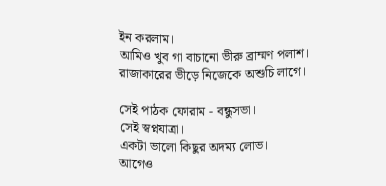ইন করলাম।
আমিও খুব গা বাচানো ভীরু ব্রাম্মণ পলাশ।
রাজাকারের ভীড়ে নিজেকে অশুচি লাগে।

সেই পাঠক ফোরাম - বন্ধুসভা।
সেই স্বপ্নযাত্রা।
একটা ভালো কিছুর অদম্য লোভ।
আগেও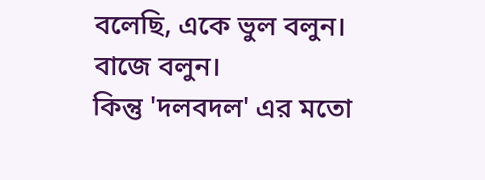বলেছি, একে ভুল বলুন। বাজে বলুন।
কিন্তু 'দলবদল' এর মতো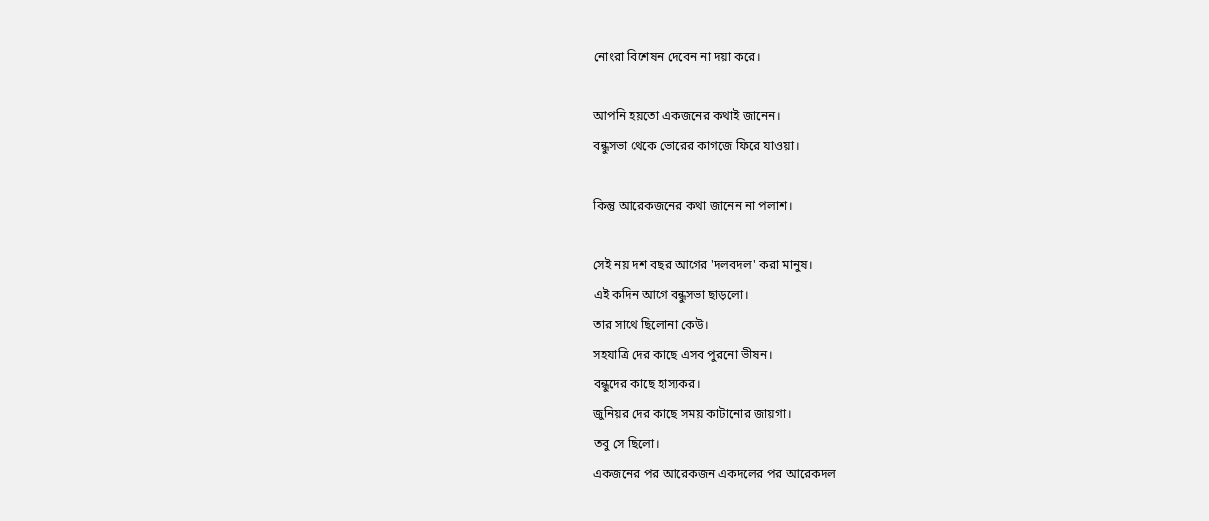নোংরা বিশেষন দেবেন না দয়া করে।

আপনি হয়তো একজনের কথাই জানেন।
বন্ধুসভা থেকে ভোরের কাগজে ফিরে যাওয়া।

কিন্তু আরেকজনের কথা জানেন না পলাশ।

সেই নয় দশ বছর আগের 'দলবদল' করা মানুষ।
এই কদিন আগে বন্ধুসভা ছাড়লো।
তার সাথে ছিলোনা কেউ।
সহযাত্রি দের কাছে এসব পুরনো ভীষন।
বন্ধুদের কাছে হাস্যকর।
জুনিয়র দের কাছে সময় কাটানোর জায়গা।
তবু সে ছিলো।
একজনের পর আরেকজন একদলের পর আরেকদল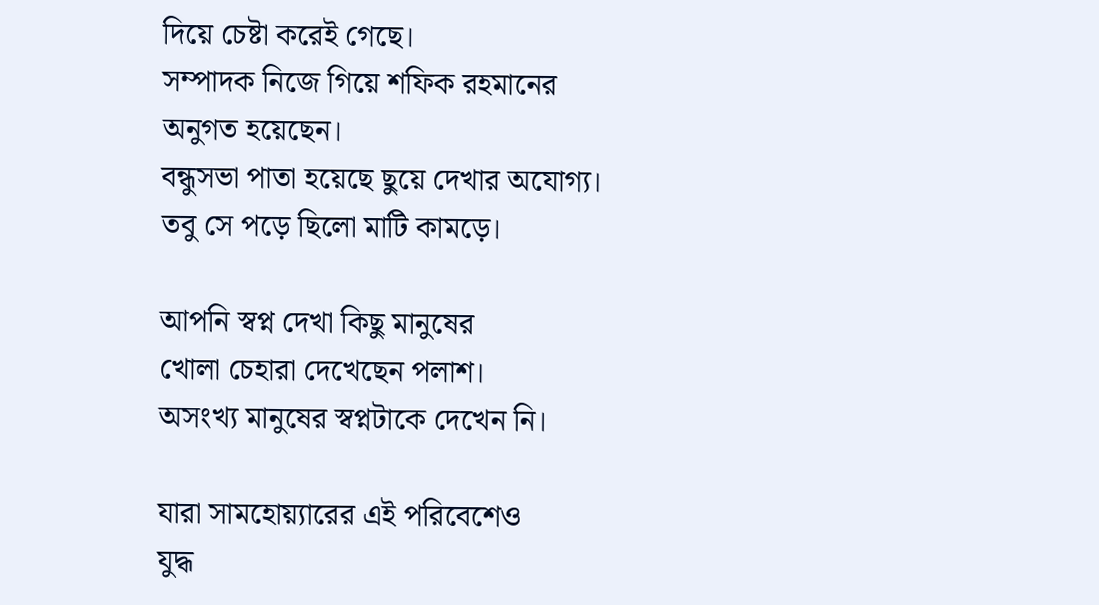দিয়ে চেষ্টা করেই গেছে।
সম্পাদক নিজে গিয়ে শফিক রহমানের
অনুগত হয়েছেন।
বন্ধুসভা পাতা হয়েছে ছুয়ে দেখার অযোগ্য।
তবু সে পড়ে ছিলো মাটি কামড়ে।

আপনি স্বপ্ন দেখা কিছু মানুষের
খোলা চেহারা দেখেছেন পলাশ।
অসংখ্য মানুষের স্বপ্নটাকে দেখেন নি।

যারা সামহোয়্যারের এই পরিবেশেও
যুদ্ধ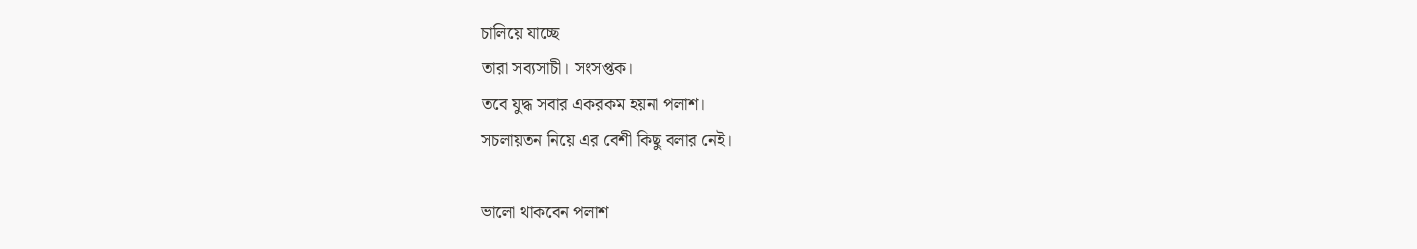চালিয়ে যাচ্ছে
তারা সব্যসাচী। সংসপ্তক।
তবে যুদ্ধ সবার একরকম হয়না পলাশ।
সচলায়তন নিয়ে এর বেশী কিছু বলার নেই।

ভালো থাকবেন পলাশ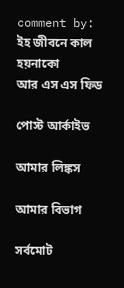comment by:
ইহ জীবনে কাল হয়নাকো
আর এস এস ফিড

পোস্ট আর্কাইভ

আমার লিঙ্কস

আমার বিভাগ

সর্বমোট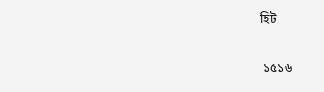হিট

 ১৫১৬